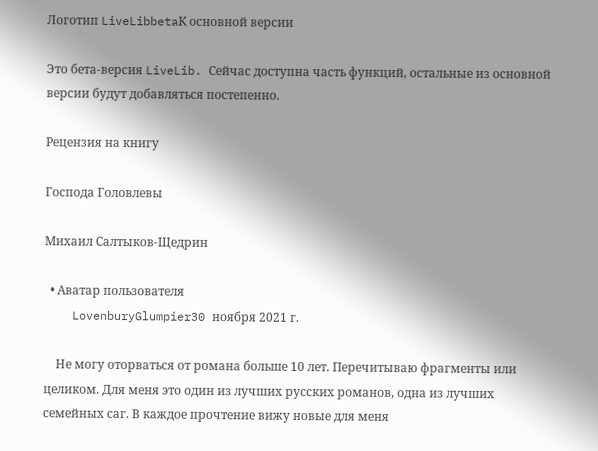Логотип LiveLibbetaК основной версии

Это бета-версия LiveLib. Сейчас доступна часть функций, остальные из основной версии будут добавляться постепенно.

Рецензия на книгу

Господа Головлевы

Михаил Салтыков-Щедрин

  • Аватар пользователя
    LovenburyGlumpier30 ноября 2021 г.

    Не могу оторваться от романа больше 10 лет. Перечитываю фрагменты или целиком. Для меня это один из лучших русских романов, одна из лучших семейных саг. В каждое прочтение вижу новые для меня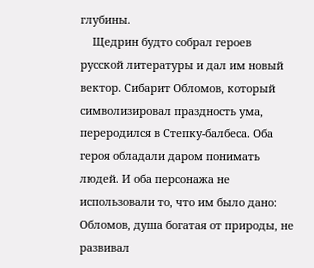глубины.
    Щедрин будто собрал героев русской литературы и дал им новый вектор. Сибарит Обломов, который символизировал праздность ума, переродился в Степку-балбеса. Оба героя обладали даром понимать людей. И оба персонажа не использовали то, что им было дано: Обломов, душа богатая от природы, не развивал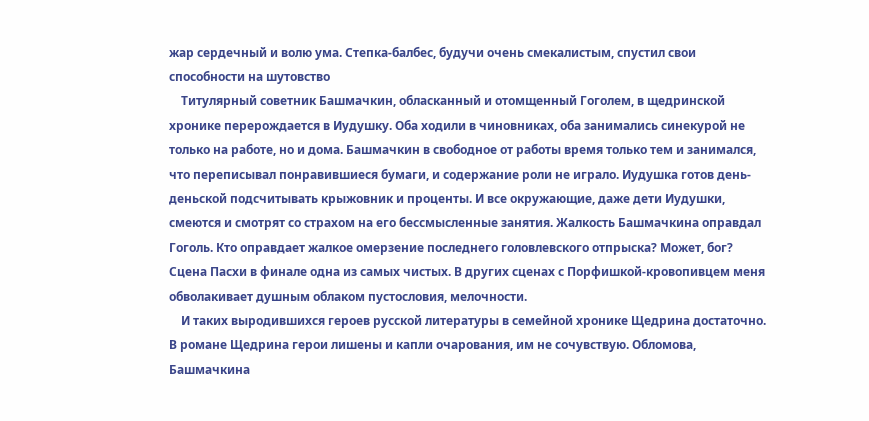жар сердечный и волю ума. Степка-балбес, будучи очень смекалистым, спустил свои способности на шутовство
    Титулярный советник Башмачкин, обласканный и отомщенный Гоголем, в щедринской хронике перерождается в Иудушку. Оба ходили в чиновниках, оба занимались синекурой не только на работе, но и дома. Башмачкин в свободное от работы время только тем и занимался, что переписывал понравившиеся бумаги, и содержание роли не играло. Иудушка готов день-деньской подсчитывать крыжовник и проценты. И все окружающие, даже дети Иудушки, смеются и смотрят со страхом на его бессмысленные занятия. Жалкость Башмачкина оправдал Гоголь. Кто оправдает жалкое омерзение последнего головлевского отпрыска? Может, бог? Сцена Пасхи в финале одна из самых чистых. В других сценах с Порфишкой-кровопивцем меня обволакивает душным облаком пустословия, мелочности.
    И таких выродившихся героев русской литературы в семейной хронике Щедрина достаточно. В романе Щедрина герои лишены и капли очарования, им не сочувствую. Обломова, Башмачкина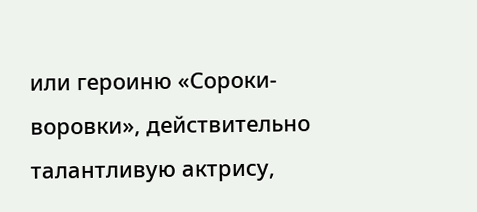или героиню «Сороки-воровки», действительно талантливую актрису,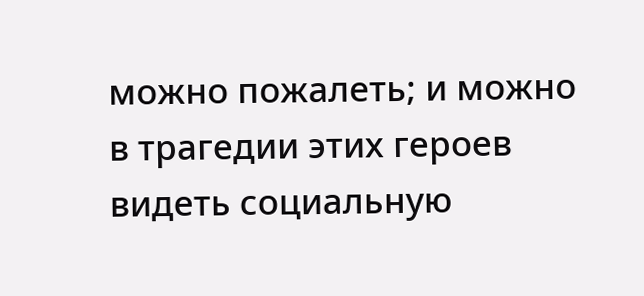можно пожалеть; и можно в трагедии этих героев видеть социальную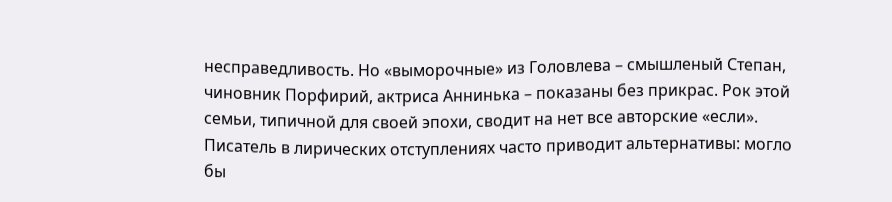несправедливость. Но «выморочные» из Головлева – смышленый Степан, чиновник Порфирий, актриса Аннинька – показаны без прикрас. Рок этой семьи, типичной для своей эпохи, сводит на нет все авторские «если». Писатель в лирических отступлениях часто приводит альтернативы: могло бы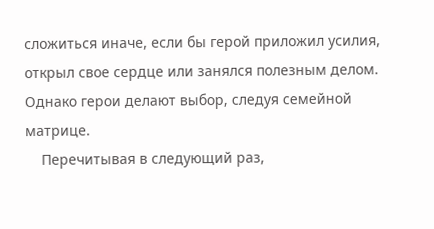сложиться иначе, если бы герой приложил усилия, открыл свое сердце или занялся полезным делом. Однако герои делают выбор, следуя семейной матрице.
    Перечитывая в следующий раз,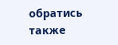обратись также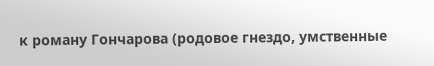к роману Гончарова (родовое гнездо, умственные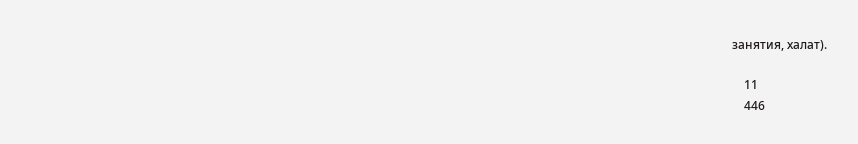занятия, халат).

    11
    446